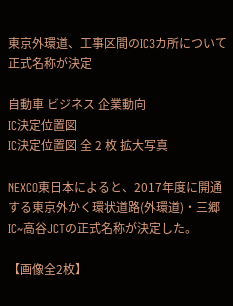東京外環道、工事区間のIC3カ所について正式名称が決定

自動車 ビジネス 企業動向
IC決定位置図
IC決定位置図 全 2 枚 拡大写真

NEXCO東日本によると、2017年度に開通する東京外かく環状道路(外環道)・三郷IC~高谷JCTの正式名称が決定した。

【画像全2枚】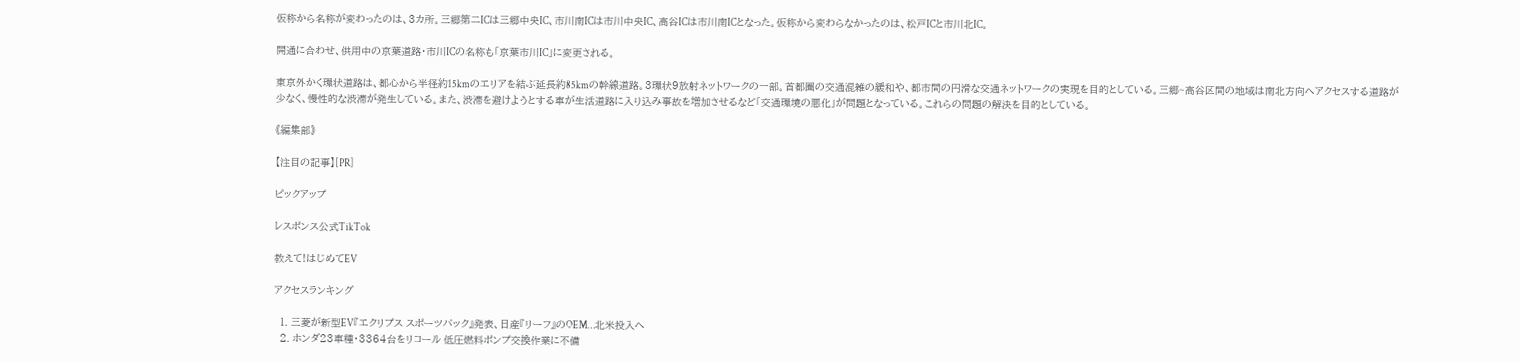仮称から名称が変わったのは、3カ所。三郷第二ICは三郷中央IC、市川南ICは市川中央IC、高谷ICは市川南ICとなった。仮称から変わらなかったのは、松戸ICと市川北IC。

開通に合わせ、供用中の京葉道路・市川ICの名称も「京葉市川IC」に変更される。

東京外かく環状道路は、都心から半径約15kmのエリアを結ぶ延長約85kmの幹線道路。3環状9放射ネットワークの一部。首都圏の交通混雑の緩和や、都市間の円滑な交通ネットワークの実現を目的としている。三郷~高谷区間の地域は南北方向へアクセスする道路が少なく、慢性的な渋滞が発生している。また、渋滞を避けようとする車が生活道路に入り込み事故を増加させるなど「交通環境の悪化」が問題となっている。これらの問題の解決を目的としている。

《編集部》

【注目の記事】[PR]

ピックアップ

レスポンス公式TikTok

教えて!はじめてEV

アクセスランキング

  1. 三菱が新型EV『エクリプス スポーツバック』発表、日産『リーフ』のOEM…北米投入へ
  2. ホンダ23車種・3364台をリコール 低圧燃料ポンプ交換作業に不備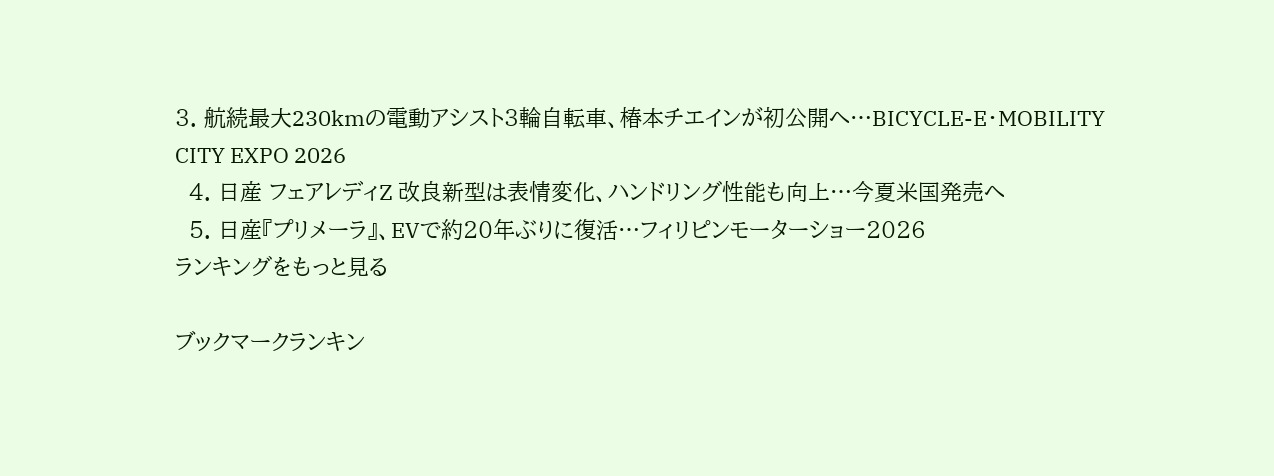3. 航続最大230kmの電動アシスト3輪自転車、椿本チエインが初公開へ…BICYCLE-E・MOBILITY CITY EXPO 2026
  4. 日産 フェアレディZ 改良新型は表情変化、ハンドリング性能も向上…今夏米国発売へ
  5. 日産『プリメーラ』、EVで約20年ぶりに復活…フィリピンモーターショー2026
ランキングをもっと見る

ブックマークランキン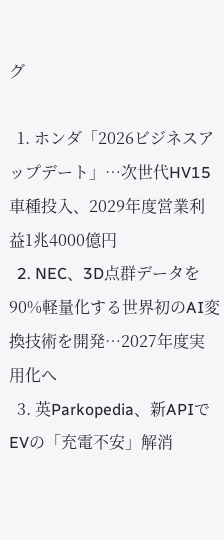グ

  1. ホンダ「2026ビジネスアップデート」…次世代HV15車種投入、2029年度営業利益1兆4000億円
  2. NEC、3D点群データを90%軽量化する世界初のAI変換技術を開発…2027年度実用化へ
  3. 英Parkopedia、新APIでEVの「充電不安」解消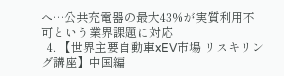へ…公共充電器の最大43%が実質利用不可という業界課題に対応
  4. 【世界主要自動車xEV市場 リスキリング講座】中国編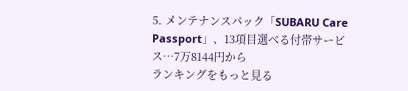5. メンテナンスパック「SUBARU Care Passport」、13項目選べる付帯サービス…7万8144円から
ランキングをもっと見る